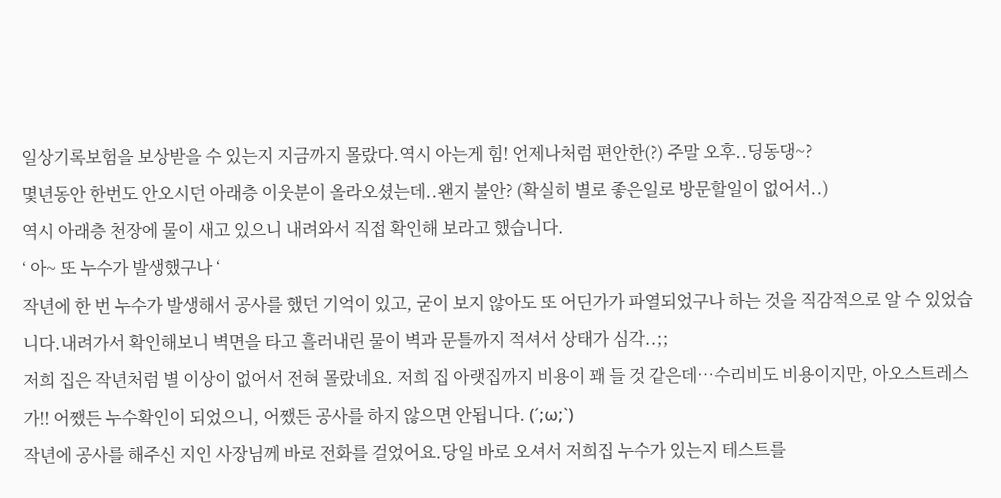일상기록보험을 보상받을 수 있는지 지금까지 몰랐다.역시 아는게 힘! 언제나처럼 편안한(?) 주말 오후..딩동댕~?
몇년동안 한번도 안오시던 아래층 이웃분이 올라오셨는데..왠지 불안? (확실히 별로 좋은일로 방문할일이 없어서..)
역시 아래층 천장에 물이 새고 있으니 내려와서 직접 확인해 보라고 했습니다.
‘ 아~ 또 누수가 발생했구나 ‘
작년에 한 번 누수가 발생해서 공사를 했던 기억이 있고, 굳이 보지 않아도 또 어딘가가 파열되었구나 하는 것을 직감적으로 알 수 있었습니다.내려가서 확인해보니 벽면을 타고 흘러내린 물이 벽과 문틀까지 적셔서 상태가 심각..;;
저희 집은 작년처럼 별 이상이 없어서 전혀 몰랐네요. 저희 집 아랫집까지 비용이 꽤 들 것 같은데…수리비도 비용이지만, 아오스트레스가!! 어쨌든 누수확인이 되었으니, 어쨌든 공사를 하지 않으면 안됩니다. (´;ω;`)
작년에 공사를 해주신 지인 사장님께 바로 전화를 걸었어요.당일 바로 오셔서 저희집 누수가 있는지 테스트를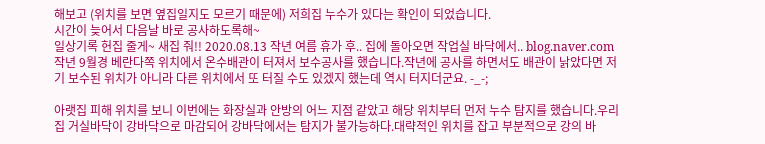해보고 (위치를 보면 옆집일지도 모르기 때문에) 저희집 누수가 있다는 확인이 되었습니다.
시간이 늦어서 다음날 바로 공사하도록해~
일상기록 헌집 줄게~ 새집 줘!! 2020.08.13 작년 여름 휴가 후.. 집에 돌아오면 작업실 바닥에서.. blog.naver.com 작년 9월경 베란다쪽 위치에서 온수배관이 터져서 보수공사를 했습니다.작년에 공사를 하면서도 배관이 낡았다면 저기 보수된 위치가 아니라 다른 위치에서 또 터질 수도 있겠지 했는데 역시 터지더군요. -_-;

아랫집 피해 위치를 보니 이번에는 화장실과 안방의 어느 지점 같았고 해당 위치부터 먼저 누수 탐지를 했습니다.우리집 거실바닥이 강바닥으로 마감되어 강바닥에서는 탐지가 불가능하다.대략적인 위치를 잡고 부분적으로 강의 바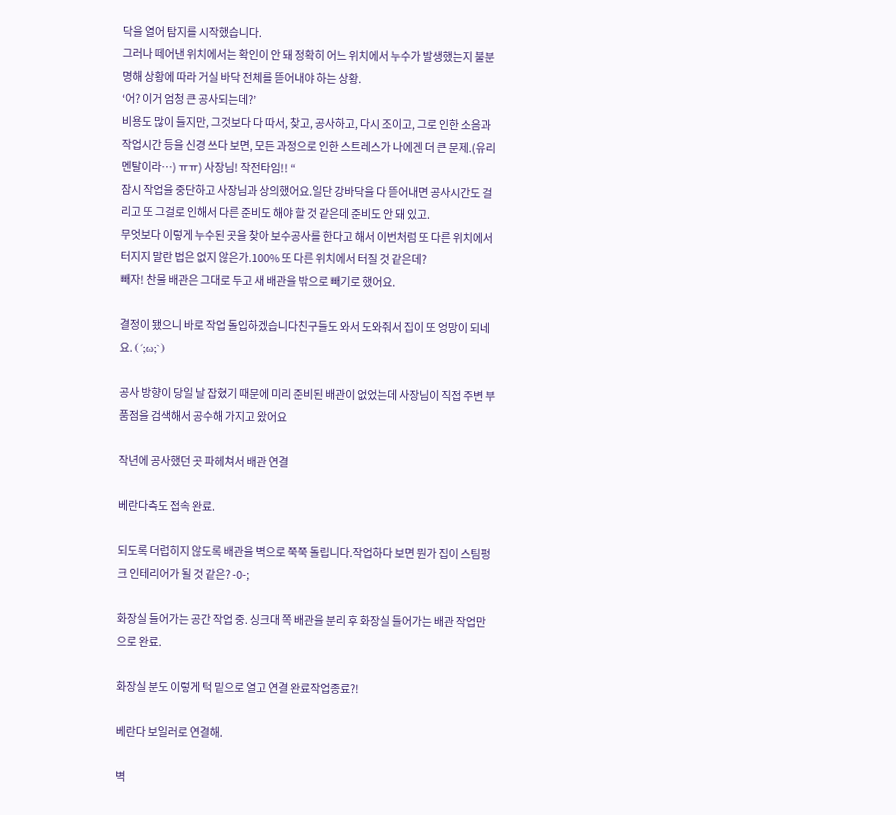닥을 열어 탐지를 시작했습니다.
그러나 떼어낸 위치에서는 확인이 안 돼 정확히 어느 위치에서 누수가 발생했는지 불분명해 상황에 따라 거실 바닥 전체를 뜯어내야 하는 상황.
‘어? 이거 엄청 큰 공사되는데?’
비용도 많이 들지만, 그것보다 다 따서, 찾고, 공사하고, 다시 조이고, 그로 인한 소음과 작업시간 등을 신경 쓰다 보면, 모든 과정으로 인한 스트레스가 나에겐 더 큰 문제.(유리멘탈이라…) ㅠㅠ) 사장님! 작전타임!! “
잠시 작업을 중단하고 사장님과 상의했어요.일단 강바닥을 다 뜯어내면 공사시간도 걸리고 또 그걸로 인해서 다른 준비도 해야 할 것 같은데 준비도 안 돼 있고.
무엇보다 이렇게 누수된 곳을 찾아 보수공사를 한다고 해서 이번처럼 또 다른 위치에서 터지지 말란 법은 없지 않은가.100% 또 다른 위치에서 터질 것 같은데?
빼자! 찬물 배관은 그대로 두고 새 배관을 밖으로 빼기로 했어요.

결정이 됐으니 바로 작업 돌입하겠습니다친구들도 와서 도와줘서 집이 또 엉망이 되네요. (´;ω;`)

공사 방향이 당일 날 잡혔기 때문에 미리 준비된 배관이 없었는데 사장님이 직접 주변 부품점을 검색해서 공수해 가지고 왔어요

작년에 공사했던 곳 파헤쳐서 배관 연결

베란다측도 접속 완료.

되도록 더럽히지 않도록 배관을 벽으로 쭉쭉 돌립니다.작업하다 보면 뭔가 집이 스팀펑크 인테리어가 될 것 같은? -0-;

화장실 들어가는 공간 작업 중. 싱크대 쪽 배관을 분리 후 화장실 들어가는 배관 작업만으로 완료.

화장실 분도 이렇게 턱 밑으로 열고 연결 완료작업종료?!

베란다 보일러로 연결해.

벽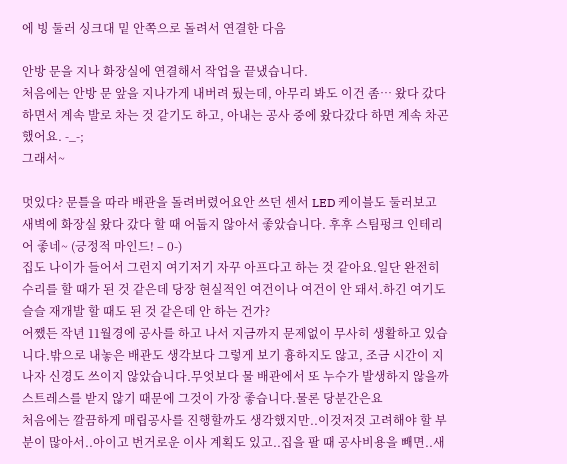에 빙 둘러 싱크대 밑 안쪽으로 돌려서 연결한 다음

안방 문을 지나 화장실에 연결해서 작업을 끝냈습니다.
처음에는 안방 문 앞을 지나가게 내버려 뒀는데, 아무리 봐도 이건 좀… 왔다 갔다 하면서 계속 발로 차는 것 같기도 하고, 아내는 공사 중에 왔다갔다 하면 계속 차곤 했어요. -_-;
그래서~

멋있다? 문틀을 따라 배관을 돌려버렸어요안 쓰던 센서 LED 케이블도 둘러보고 새벽에 화장실 왔다 갔다 할 때 어둡지 않아서 좋았습니다. 후후 스팀펑크 인테리어 좋네~ (긍정적 마인드! – 0-)
집도 나이가 들어서 그런지 여기저기 자꾸 아프다고 하는 것 같아요.일단 완전히 수리를 할 때가 된 것 같은데 당장 현실적인 여건이나 여건이 안 돼서.하긴 여기도 슬슬 재개발 할 때도 된 것 같은데 안 하는 건가?
어쨌든 작년 11월경에 공사를 하고 나서 지금까지 문제없이 무사히 생활하고 있습니다.밖으로 내놓은 배관도 생각보다 그렇게 보기 흉하지도 않고, 조금 시간이 지나자 신경도 쓰이지 않았습니다.무엇보다 물 배관에서 또 누수가 발생하지 않을까 스트레스를 받지 않기 때문에 그것이 가장 좋습니다.물론 당분간은요
처음에는 깔끔하게 매립공사를 진행할까도 생각했지만..이것저것 고려해야 할 부분이 많아서..아이고 번거로운 이사 계획도 있고..집을 팔 때 공사비용을 빼면..새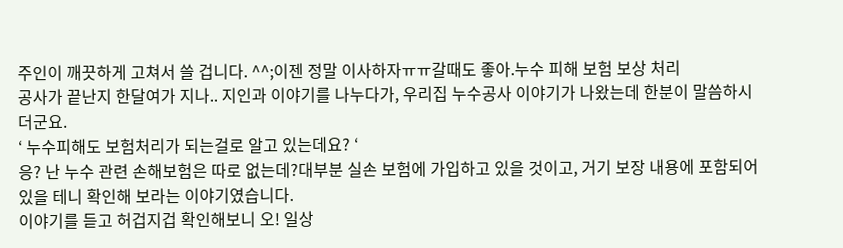주인이 깨끗하게 고쳐서 쓸 겁니다. ^^;이젠 정말 이사하자ㅠㅠ갈때도 좋아.누수 피해 보험 보상 처리
공사가 끝난지 한달여가 지나.. 지인과 이야기를 나누다가, 우리집 누수공사 이야기가 나왔는데 한분이 말씀하시더군요.
‘ 누수피해도 보험처리가 되는걸로 알고 있는데요? ‘
응? 난 누수 관련 손해보험은 따로 없는데?대부분 실손 보험에 가입하고 있을 것이고, 거기 보장 내용에 포함되어 있을 테니 확인해 보라는 이야기였습니다.
이야기를 듣고 허겁지겁 확인해보니 오! 일상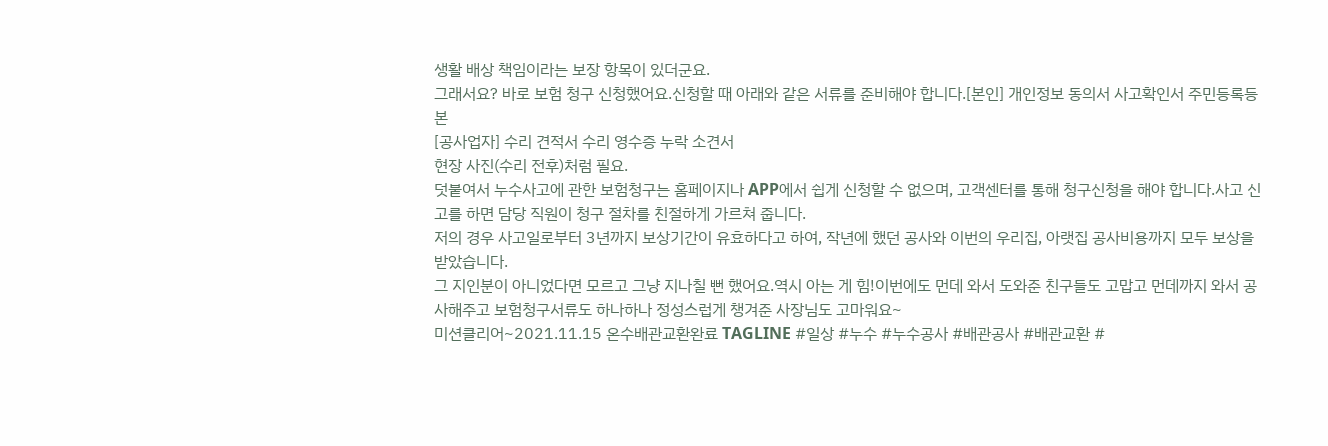생활 배상 책임이라는 보장 항목이 있더군요.
그래서요? 바로 보험 청구 신청했어요.신청할 때 아래와 같은 서류를 준비해야 합니다.[본인] 개인정보 동의서 사고확인서 주민등록등본
[공사업자] 수리 견적서 수리 영수증 누락 소견서
현장 사진(수리 전후)처럼 필요.
덧붙여서 누수사고에 관한 보험청구는 홈페이지나 APP에서 쉽게 신청할 수 없으며, 고객센터를 통해 청구신청을 해야 합니다.사고 신고를 하면 담당 직원이 청구 절차를 친절하게 가르쳐 줍니다.
저의 경우 사고일로부터 3년까지 보상기간이 유효하다고 하여, 작년에 했던 공사와 이번의 우리집, 아랫집 공사비용까지 모두 보상을 받았습니다.
그 지인분이 아니었다면 모르고 그냥 지나칠 뻔 했어요.역시 아는 게 힘!이번에도 먼데 와서 도와준 친구들도 고맙고 먼데까지 와서 공사해주고 보험청구서류도 하나하나 정성스럽게 챙겨준 사장님도 고마워요~
미션클리어~2021.11.15 온수배관교환완료 TAGLINE #일상 #누수 #누수공사 #배관공사 #배관교환 #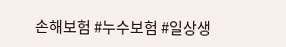손해보험 #누수보험 #일상생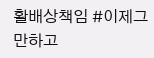활배상책임 #이제그만하고